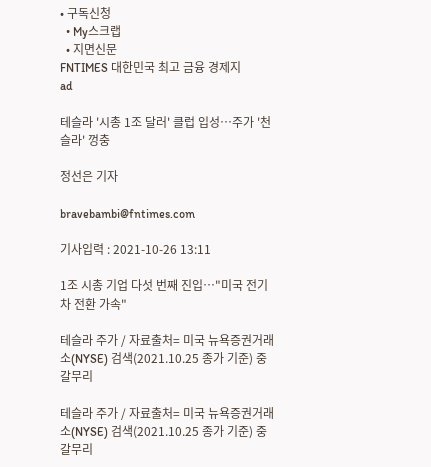• 구독신청
  • My스크랩
  • 지면신문
FNTIMES 대한민국 최고 금융 경제지
ad

테슬라 '시총 1조 달러' 클럽 입성…주가 '천슬라' 껑충

정선은 기자

bravebambi@fntimes.com

기사입력 : 2021-10-26 13:11

1조 시총 기업 다섯 번째 진입…"미국 전기차 전환 가속"

테슬라 주가 / 자료출처= 미국 뉴욕증권거래소(NYSE) 검색(2021.10.25 종가 기준) 중 갈무리

테슬라 주가 / 자료출처= 미국 뉴욕증권거래소(NYSE) 검색(2021.10.25 종가 기준) 중 갈무리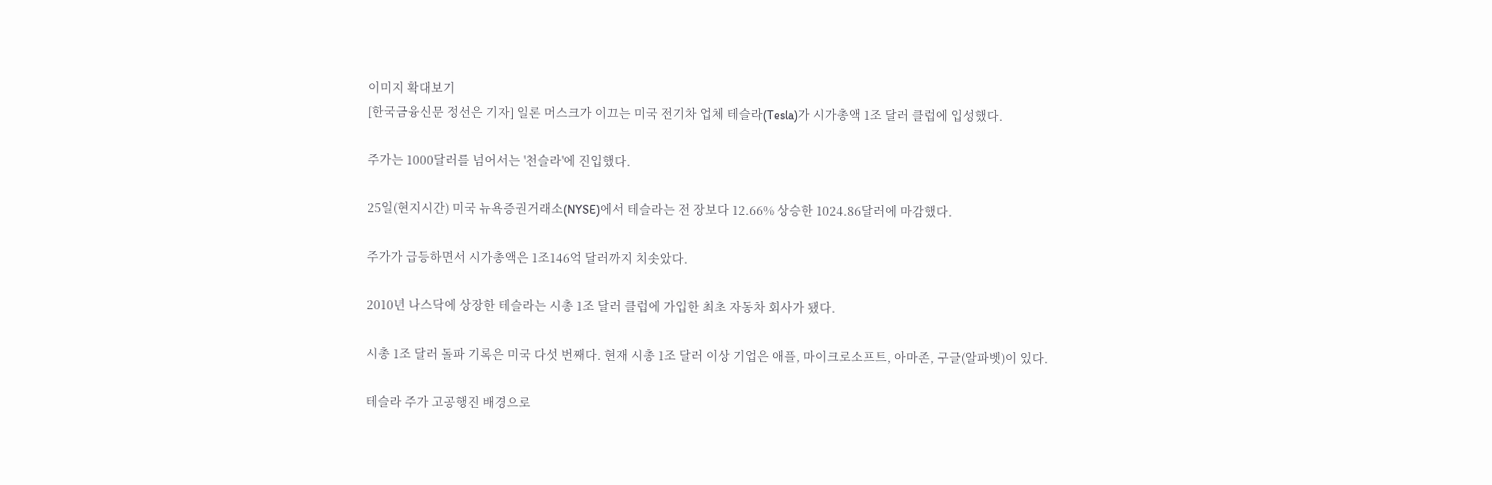이미지 확대보기
[한국금융신문 정선은 기자] 일론 머스크가 이끄는 미국 전기차 업체 테슬라(Tesla)가 시가총액 1조 달러 클럽에 입성했다.

주가는 1000달러를 넘어서는 '천슬라'에 진입했다.

25일(현지시간) 미국 뉴욕증권거래소(NYSE)에서 테슬라는 전 장보다 12.66% 상승한 1024.86달러에 마감했다.

주가가 급등하면서 시가총액은 1조146억 달러까지 치솟았다.

2010년 나스닥에 상장한 테슬라는 시총 1조 달러 클럽에 가입한 최초 자동차 회사가 됐다.

시총 1조 달러 돌파 기록은 미국 다섯 번째다. 현재 시총 1조 달러 이상 기업은 애플, 마이크로소프트, 아마존, 구글(알파벳)이 있다.

테슬라 주가 고공행진 배경으로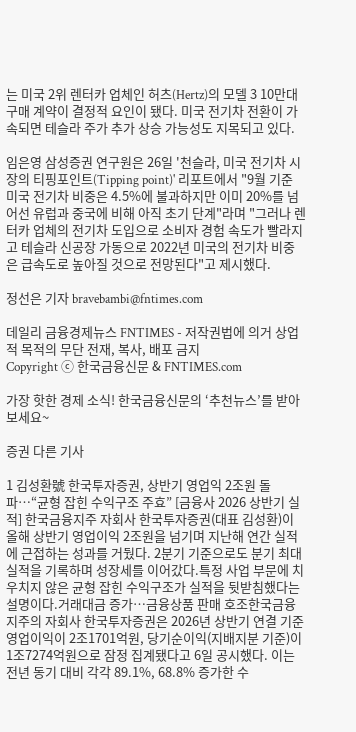는 미국 2위 렌터카 업체인 허츠(Hertz)의 모델 3 10만대 구매 계약이 결정적 요인이 됐다. 미국 전기차 전환이 가속되면 테슬라 주가 추가 상승 가능성도 지목되고 있다.

임은영 삼성증권 연구원은 26일 '천슬라, 미국 전기차 시장의 티핑포인트(Tipping point)' 리포트에서 "9월 기준 미국 전기차 비중은 4.5%에 불과하지만 이미 20%를 넘어선 유럽과 중국에 비해 아직 초기 단계"라며 "그러나 렌터카 업체의 전기차 도입으로 소비자 경험 속도가 빨라지고 테슬라 신공장 가동으로 2022년 미국의 전기차 비중은 급속도로 높아질 것으로 전망된다"고 제시했다.

정선은 기자 bravebambi@fntimes.com

데일리 금융경제뉴스 FNTIMES - 저작권법에 의거 상업적 목적의 무단 전재, 복사, 배포 금지
Copyright ⓒ 한국금융신문 & FNTIMES.com

가장 핫한 경제 소식! 한국금융신문의 ‘추천뉴스’를 받아보세요~

증권 다른 기사

1 김성환號 한국투자증권, 상반기 영업익 2조원 돌파…“균형 잡힌 수익구조 주효” [금융사 2026 상반기 실적] 한국금융지주 자회사 한국투자증권(대표 김성환)이 올해 상반기 영업이익 2조원을 넘기며 지난해 연간 실적에 근접하는 성과를 거뒀다. 2분기 기준으로도 분기 최대 실적을 기록하며 성장세를 이어갔다.특정 사업 부문에 치우치지 않은 균형 잡힌 수익구조가 실적을 뒷받침했다는 설명이다.거래대금 증가…금융상품 판매 호조한국금융지주의 자회사 한국투자증권은 2026년 상반기 연결 기준 영업이익이 2조1701억원, 당기순이익(지배지분 기준)이 1조7274억원으로 잠정 집계됐다고 6일 공시했다. 이는 전년 동기 대비 각각 89.1%, 68.8% 증가한 수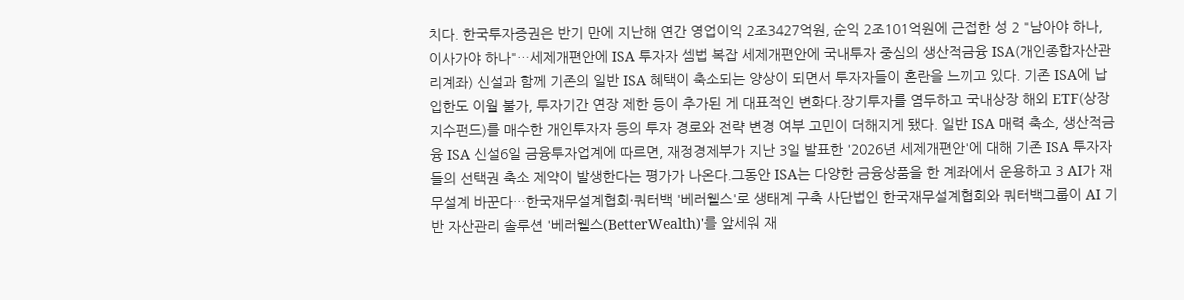치다. 한국투자증권은 반기 만에 지난해 연간 영업이익 2조3427억원, 순익 2조101억원에 근접한 성 2 "남아야 하나, 이사가야 하나"…세제개편안에 ISA 투자자 셈법 복잡 세제개편안에 국내투자 중심의 생산적금융 ISA(개인종합자산관리계좌) 신설과 함께 기존의 일반 ISA 혜택이 축소되는 양상이 되면서 투자자들이 혼란을 느끼고 있다. 기존 ISA에 납입한도 이월 불가, 투자기간 연장 제한 등이 추가된 게 대표적인 변화다.장기투자를 염두하고 국내상장 해외 ETF(상장지수펀드)를 매수한 개인투자자 등의 투자 경로와 전략 변경 여부 고민이 더해지게 됐다. 일반 ISA 매력 축소, 생산적금융 ISA 신설6일 금융투자업계에 따르면, 재정경제부가 지난 3일 발표한 '2026년 세제개편안'에 대해 기존 ISA 투자자들의 선택권 축소 제약이 발생한다는 평가가 나온다.그동안 ISA는 다양한 금융상품을 한 계좌에서 운용하고 3 AI가 재무설계 바꾼다…한국재무설계협회·쿼터백 '베러웰스'로 생태계 구축 사단법인 한국재무설계협회와 쿼터백그룹이 AI 기반 자산관리 솔루션 '베러웰스(BetterWealth)'를 앞세워 재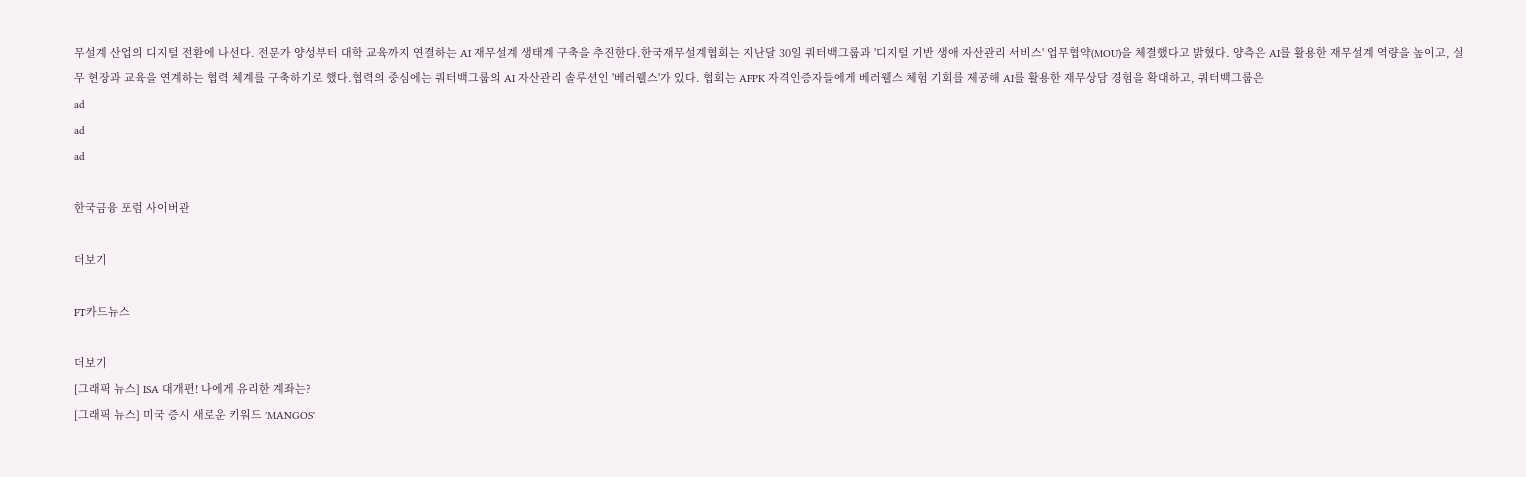무설계 산업의 디지털 전환에 나선다. 전문가 양성부터 대학 교육까지 연결하는 AI 재무설계 생태계 구축을 추진한다.한국재무설계협회는 지난달 30일 쿼터백그룹과 '디지털 기반 생애 자산관리 서비스' 업무협약(MOU)을 체결했다고 밝혔다. 양측은 AI를 활용한 재무설계 역량을 높이고, 실무 현장과 교육을 연계하는 협력 체계를 구축하기로 했다.협력의 중심에는 쿼터백그룹의 AI 자산관리 솔루션인 '베러웰스'가 있다. 협회는 AFPK 자격인증자들에게 베러웰스 체험 기회를 제공해 AI를 활용한 재무상담 경험을 확대하고, 쿼터백그룹은
ad
ad
ad

한국금융 포럼 사이버관

더보기

FT카드뉴스

더보기
[그래픽 뉴스] ISA 대개편! 나에게 유리한 계좌는?
[그래픽 뉴스] 미국 증시 새로운 키워드 'MANGOS'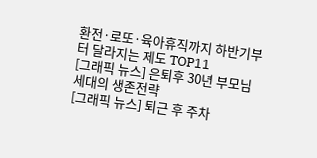환전·로또·육아휴직까지 하반기부터 달라지는 제도 TOP11
[그래픽 뉴스] 은퇴후 30년 부모님 세대의 생존전략
[그래픽 뉴스] 퇴근 후 주차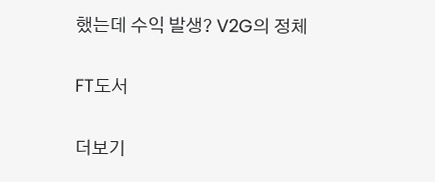했는데 수익 발생? V2G의 정체

FT도서

더보기